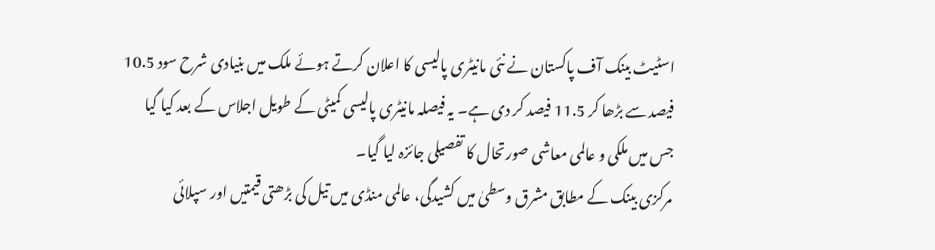اسٹیٹ بینک آف پاکستان نے نئی مانیٹری پالیسی کا اعلان کرتے ہوئے ملک میں بنیادی شرح سود 10.5 فیصد سے بڑھا کر 11.5 فیصد کر دی ہے۔ یہ فیصلہ مانیٹری پالیسی کمیٹی کے طویل اجلاس کے بعد کیا گیا جس میں ملکی و عالمی معاشی صورتحال کا تفصیلی جائزہ لیا گیا۔
مرکزی بینک کے مطابق مشرق وسطیٰ میں کشیدگی، عالمی منڈی میں تیل کی بڑھتی قیمتیں اور سپلائی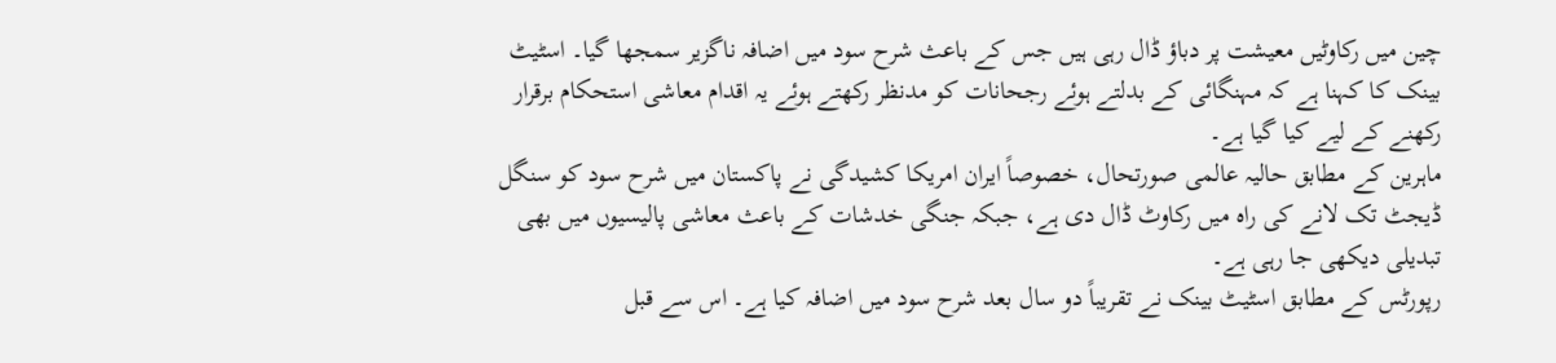چین میں رکاوٹیں معیشت پر دباؤ ڈال رہی ہیں جس کے باعث شرح سود میں اضافہ ناگزیر سمجھا گیا۔ اسٹیٹ بینک کا کہنا ہے کہ مہنگائی کے بدلتے ہوئے رجحانات کو مدنظر رکھتے ہوئے یہ اقدام معاشی استحکام برقرار رکھنے کے لیے کیا گیا ہے۔
ماہرین کے مطابق حالیہ عالمی صورتحال، خصوصاً ایران امریکا کشیدگی نے پاکستان میں شرح سود کو سنگل ڈیجٹ تک لانے کی راہ میں رکاوٹ ڈال دی ہے، جبکہ جنگی خدشات کے باعث معاشی پالیسیوں میں بھی تبدیلی دیکھی جا رہی ہے۔
رپورٹس کے مطابق اسٹیٹ بینک نے تقریباً دو سال بعد شرح سود میں اضافہ کیا ہے۔ اس سے قبل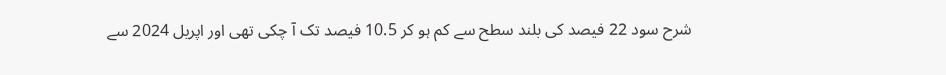شرح سود 22 فیصد کی بلند سطح سے کم ہو کر 10.5 فیصد تک آ چکی تھی اور اپریل 2024 سے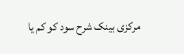مرکزی بینک شرح سود کو کم یا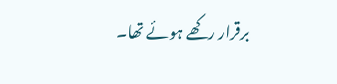برقرار رکھے ہوئے تھا۔